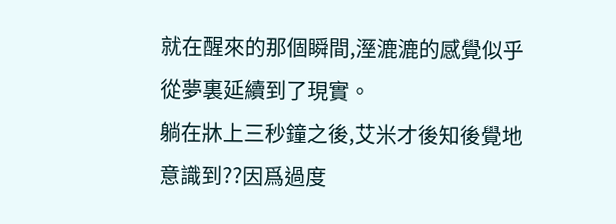就在醒來的那個瞬間,溼漉漉的感覺似乎從夢裏延續到了現實。
躺在牀上三秒鐘之後,艾米才後知後覺地意識到??因爲過度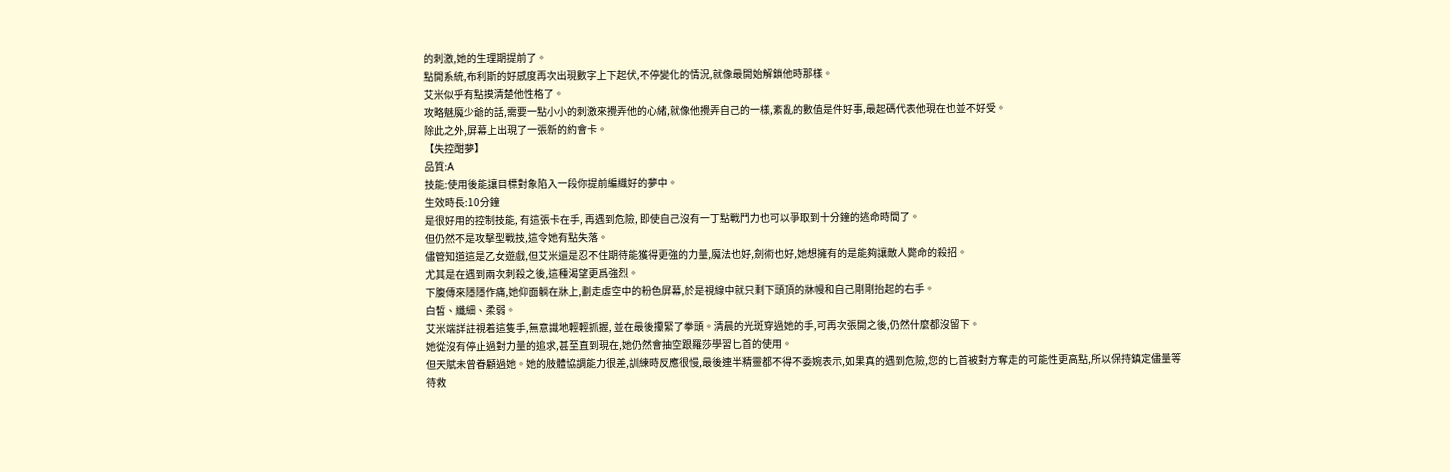的刺激,她的生理期提前了。
點開系統,布利斯的好感度再次出現數字上下起伏,不停變化的情況,就像最開始解鎖他時那樣。
艾米似乎有點摸清楚他性格了。
攻略魅魔少爺的話,需要一點小小的刺激來攪弄他的心緒,就像他攪弄自己的一樣,紊亂的數值是件好事,最起碼代表他現在也並不好受。
除此之外,屏幕上出現了一張新的約會卡。
【失控酣夢】
品質:A
技能:使用後能讓目標對象陷入一段你提前編織好的夢中。
生效時長:10分鐘
是很好用的控制技能, 有這張卡在手, 再遇到危險, 即使自己沒有一丁點戰鬥力也可以爭取到十分鐘的逃命時間了。
但仍然不是攻擊型戰技,這令她有點失落。
儘管知道這是乙女遊戲,但艾米還是忍不住期待能獲得更強的力量,魔法也好,劍術也好,她想擁有的是能夠讓敵人斃命的殺招。
尤其是在遇到兩次刺殺之後,這種渴望更爲強烈。
下腹傳來隱隱作痛,她仰面躺在牀上,劃走虛空中的粉色屏幕,於是視線中就只剩下頭頂的牀幔和自己剛剛抬起的右手。
白皙、纖細、柔弱。
艾米端詳註視着這隻手,無意識地輕輕抓握, 並在最後攥緊了拳頭。清晨的光斑穿過她的手,可再次張開之後,仍然什麼都沒留下。
她從沒有停止過對力量的追求,甚至直到現在,她仍然會抽空跟羅莎學習匕首的使用。
但天賦未曾眷顧過她。她的肢體協調能力很差,訓練時反應很慢,最後連半精靈都不得不委婉表示,如果真的遇到危險,您的匕首被對方奪走的可能性更高點,所以保持鎮定儘量等待救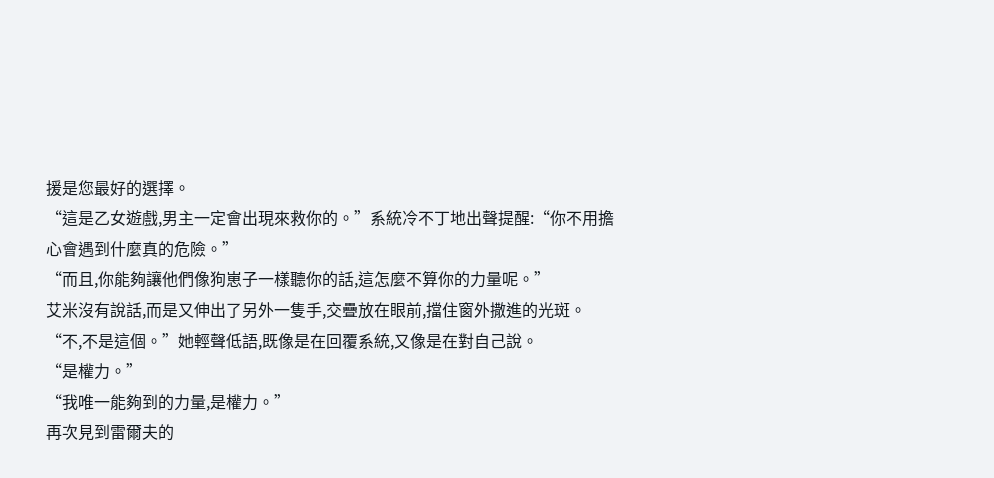援是您最好的選擇。
“這是乙女遊戲,男主一定會出現來救你的。”系統冷不丁地出聲提醒:“你不用擔心會遇到什麼真的危險。”
“而且,你能夠讓他們像狗崽子一樣聽你的話,這怎麼不算你的力量呢。”
艾米沒有說話,而是又伸出了另外一隻手,交疊放在眼前,擋住窗外撒進的光斑。
“不,不是這個。”她輕聲低語,既像是在回覆系統,又像是在對自己說。
“是權力。”
“我唯一能夠到的力量,是權力。”
再次見到雷爾夫的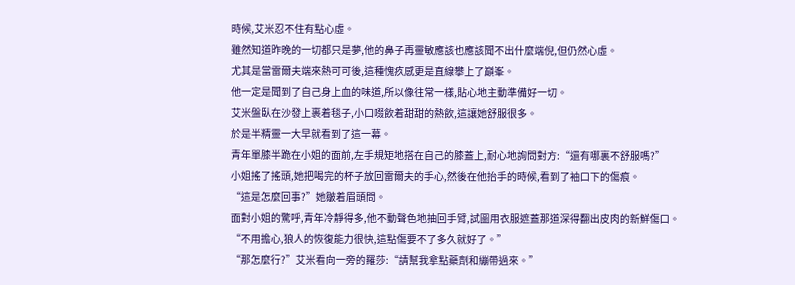時候,艾米忍不住有點心虛。
雖然知道昨晚的一切都只是夢,他的鼻子再靈敏應該也應該聞不出什麼端倪,但仍然心虛。
尤其是當雷爾夫端來熱可可後,這種愧疚感更是直線攀上了巔峯。
他一定是聞到了自己身上血的味道,所以像往常一樣,貼心地主動準備好一切。
艾米盤臥在沙發上裹着毯子,小口啜飲着甜甜的熱飲,這讓她舒服很多。
於是半精靈一大早就看到了這一幕。
青年單膝半跪在小姐的面前,左手規矩地搭在自己的膝蓋上,耐心地詢問對方:“還有哪裏不舒服嗎?”
小姐搖了搖頭,她把喝完的杯子放回雷爾夫的手心,然後在他抬手的時候,看到了袖口下的傷痕。
“這是怎麼回事?”她皺着眉頭問。
面對小姐的驚呼,青年冷靜得多,他不動聲色地抽回手臂,試圖用衣服遮蓋那道深得翻出皮肉的新鮮傷口。
“不用擔心,狼人的恢復能力很快,這點傷要不了多久就好了。”
“那怎麼行?”艾米看向一旁的羅莎:“請幫我拿點藥劑和繃帶過來。”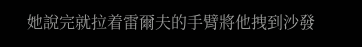她說完就拉着雷爾夫的手臂將他拽到沙發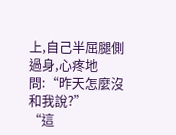上,自己半屈腿側過身,心疼地問:“昨天怎麼沒和我說?”
“這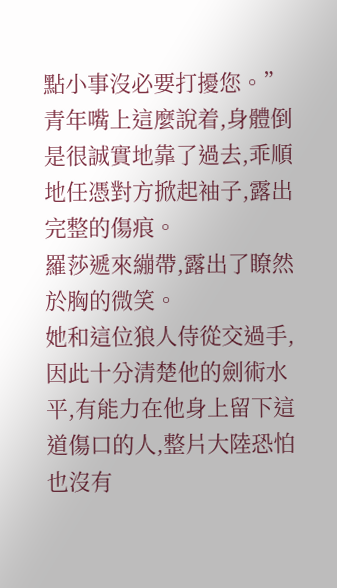點小事沒必要打擾您。”青年嘴上這麼說着,身體倒是很誠實地靠了過去,乖順地任憑對方掀起袖子,露出完整的傷痕。
羅莎遞來繃帶,露出了瞭然於胸的微笑。
她和這位狼人侍從交過手,因此十分清楚他的劍術水平,有能力在他身上留下這道傷口的人,整片大陸恐怕也沒有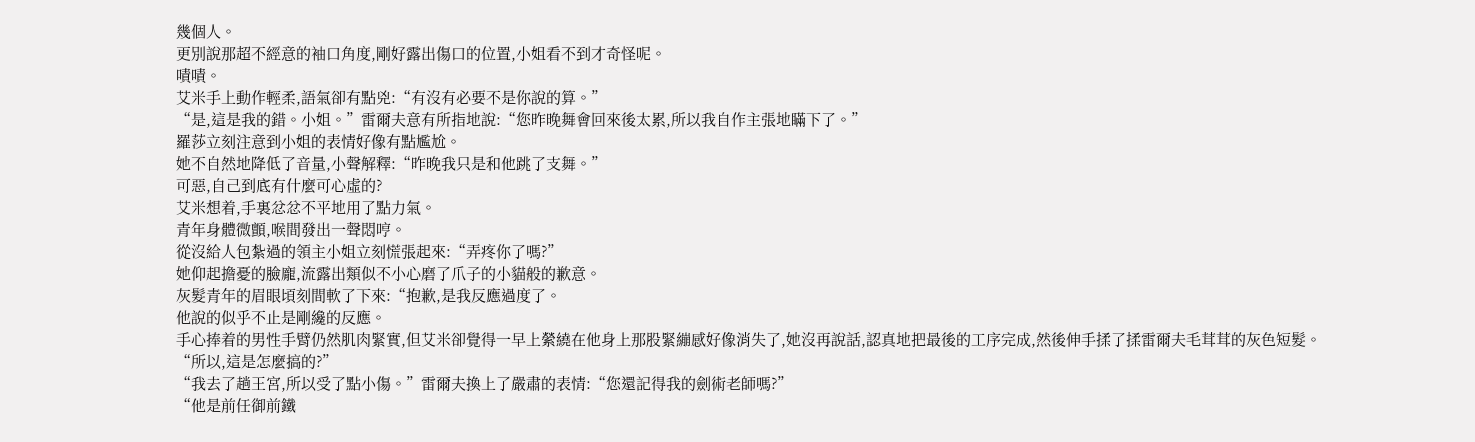幾個人。
更別說那超不經意的袖口角度,剛好露出傷口的位置,小姐看不到才奇怪呢。
嘖嘖。
艾米手上動作輕柔,語氣卻有點兇:“有沒有必要不是你說的算。”
“是,這是我的錯。小姐。”雷爾夫意有所指地說:“您昨晚舞會回來後太累,所以我自作主張地瞞下了。”
羅莎立刻注意到小姐的表情好像有點尷尬。
她不自然地降低了音量,小聲解釋:“昨晚我只是和他跳了支舞。”
可惡,自己到底有什麼可心虛的?
艾米想着,手裏忿忿不平地用了點力氣。
青年身體微顫,喉間發出一聲悶哼。
從沒給人包紮過的領主小姐立刻慌張起來:“弄疼你了嗎?”
她仰起擔憂的臉龐,流露出類似不小心磨了爪子的小貓般的歉意。
灰髮青年的眉眼頃刻間軟了下來:“抱歉,是我反應過度了。
他說的似乎不止是剛纔的反應。
手心捧着的男性手臂仍然肌肉緊實,但艾米卻覺得一早上縈繞在他身上那股緊繃感好像消失了,她沒再說話,認真地把最後的工序完成,然後伸手揉了揉雷爾夫毛茸茸的灰色短髮。
“所以,這是怎麼搞的?”
“我去了趟王宮,所以受了點小傷。”雷爾夫換上了嚴肅的表情:“您還記得我的劍術老師嗎?”
“他是前任御前鐵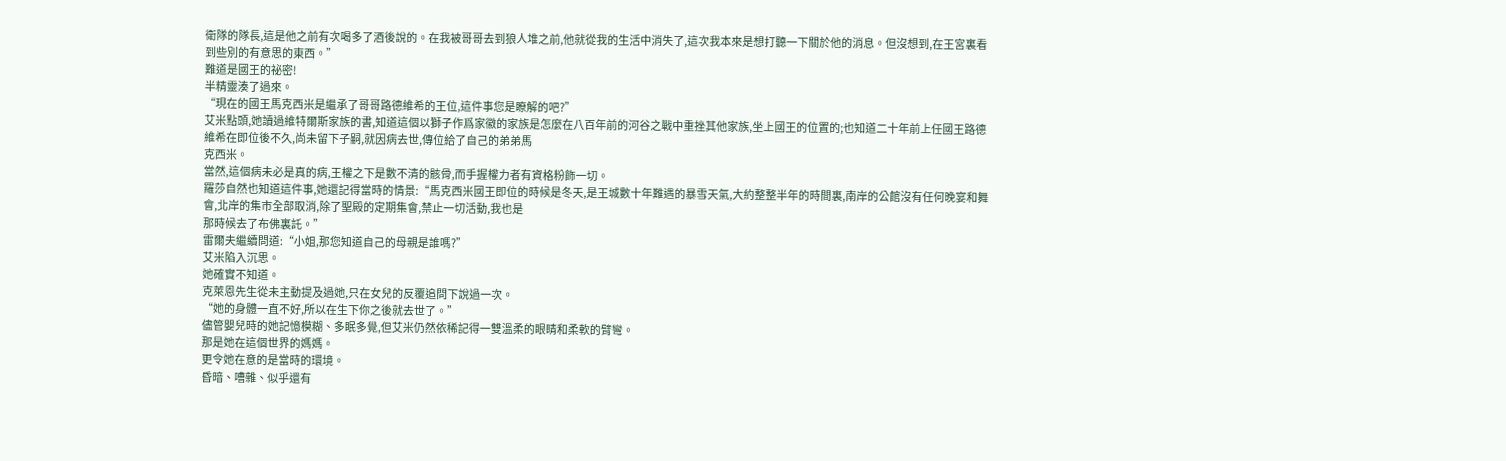衛隊的隊長,這是他之前有次喝多了酒後說的。在我被哥哥去到狼人堆之前,他就從我的生活中消失了,這次我本來是想打聽一下關於他的消息。但沒想到,在王宮裏看到些別的有意思的東西。”
難道是國王的祕密!
半精靈湊了過來。
“現在的國王馬克西米是繼承了哥哥路德維希的王位,這件事您是瞭解的吧?”
艾米點頭,她讀過維特爾斯家族的書,知道這個以獅子作爲家徽的家族是怎麼在八百年前的河谷之戰中重挫其他家族,坐上國王的位置的;也知道二十年前上任國王路德維希在即位後不久,尚未留下子嗣,就因病去世,傳位給了自己的弟弟馬
克西米。
當然,這個病未必是真的病,王權之下是數不清的骸骨,而手握權力者有資格粉飾一切。
羅莎自然也知道這件事,她還記得當時的情景:“馬克西米國王即位的時候是冬天,是王城數十年難遇的暴雪天氣,大約整整半年的時間裏,南岸的公館沒有任何晚宴和舞會,北岸的集市全部取消,除了聖殿的定期集會,禁止一切活動,我也是
那時候去了布佛裏託。”
雷爾夫繼續問道:“小姐,那您知道自己的母親是誰嗎?”
艾米陷入沉思。
她確實不知道。
克萊恩先生從未主動提及過她,只在女兒的反覆追問下說過一次。
“她的身體一直不好,所以在生下你之後就去世了。”
儘管嬰兒時的她記憶模糊、多眠多覺,但艾米仍然依稀記得一雙溫柔的眼睛和柔軟的臂彎。
那是她在這個世界的媽媽。
更令她在意的是當時的環境。
昏暗、嘈雜、似乎還有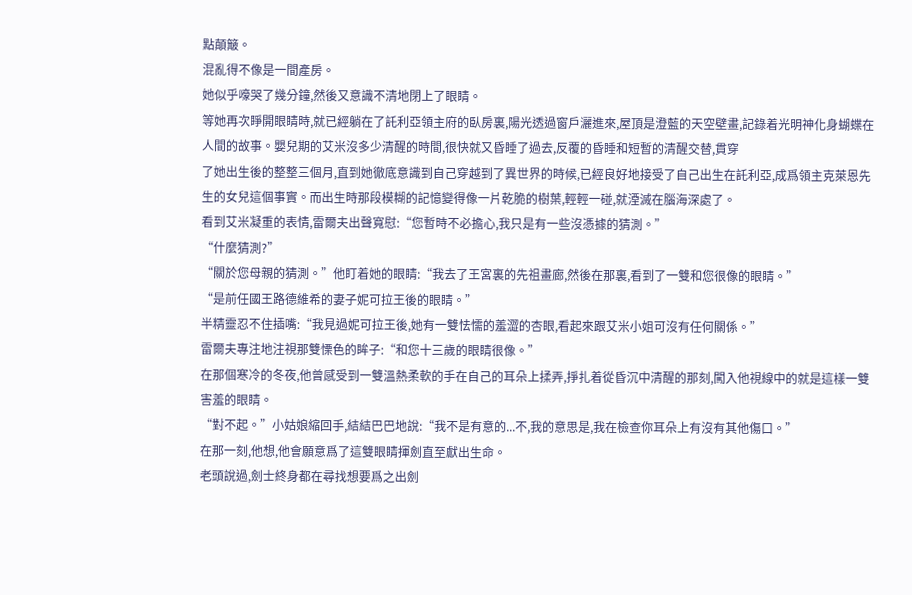點顛簸。
混亂得不像是一間產房。
她似乎嚎哭了幾分鐘,然後又意識不清地閉上了眼睛。
等她再次睜開眼睛時,就已經躺在了託利亞領主府的臥房裏,陽光透過窗戶灑進來,屋頂是澄藍的天空壁畫,記錄着光明神化身蝴蝶在人間的故事。嬰兒期的艾米沒多少清醒的時間,很快就又昏睡了過去,反覆的昏睡和短暫的清醒交替,貫穿
了她出生後的整整三個月,直到她徹底意識到自己穿越到了異世界的時候,已經良好地接受了自己出生在託利亞,成爲領主克萊恩先生的女兒這個事實。而出生時那段模糊的記憶變得像一片乾脆的樹葉,輕輕一碰,就湮滅在腦海深處了。
看到艾米凝重的表情,雷爾夫出聲寬慰:“您暫時不必擔心,我只是有一些沒憑據的猜測。”
“什麼猜測?”
“關於您母親的猜測。”他盯着她的眼睛:“我去了王宮裏的先祖畫廊,然後在那裏,看到了一雙和您很像的眼睛。”
“是前任國王路德維希的妻子妮可拉王後的眼睛。”
半精靈忍不住插嘴:“我見過妮可拉王後,她有一雙怯懦的羞澀的杏眼,看起來跟艾米小姐可沒有任何關係。”
雷爾夫專注地注視那雙慄色的眸子:“和您十三歲的眼睛很像。”
在那個寒冷的冬夜,他曾感受到一雙溫熱柔軟的手在自己的耳朵上揉弄,掙扎着從昏沉中清醒的那刻,闖入他視線中的就是這樣一雙害羞的眼睛。
“對不起。”小姑娘縮回手,結結巴巴地說:“我不是有意的...不,我的意思是,我在檢查你耳朵上有沒有其他傷口。”
在那一刻,他想,他會願意爲了這雙眼睛揮劍直至獻出生命。
老頭說過,劍士終身都在尋找想要爲之出劍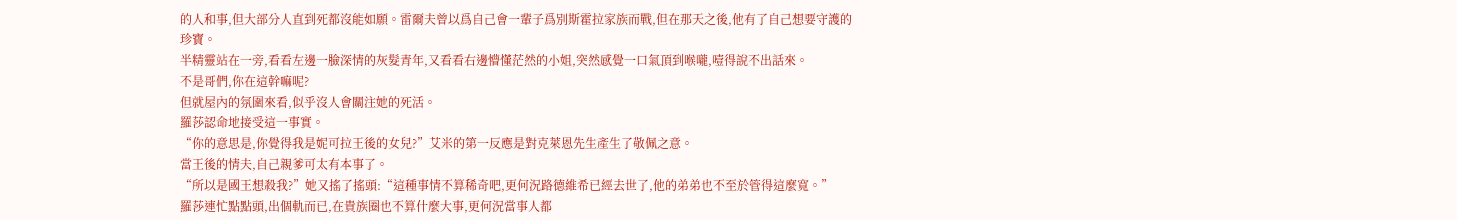的人和事,但大部分人直到死都沒能如願。雷爾夫曾以爲自己會一輩子爲別斯霍拉家族而戰,但在那天之後,他有了自己想要守護的珍寶。
半精靈站在一旁,看看左邊一臉深情的灰髮青年,又看看右邊懵懂茫然的小姐,突然感覺一口氣頂到喉嚨,噎得說不出話來。
不是哥們,你在這幹嘛呢?
但就屋內的氛圍來看,似乎沒人會關注她的死活。
羅莎認命地接受這一事實。
“你的意思是,你覺得我是妮可拉王後的女兒?”艾米的第一反應是對克萊恩先生產生了敬佩之意。
當王後的情夫,自己親爹可太有本事了。
“所以是國王想殺我?”她又搖了搖頭:“這種事情不算稀奇吧,更何況路德維希已經去世了,他的弟弟也不至於管得這麼寬。”
羅莎連忙點點頭,出個軌而已,在貴族圈也不算什麼大事,更何況當事人都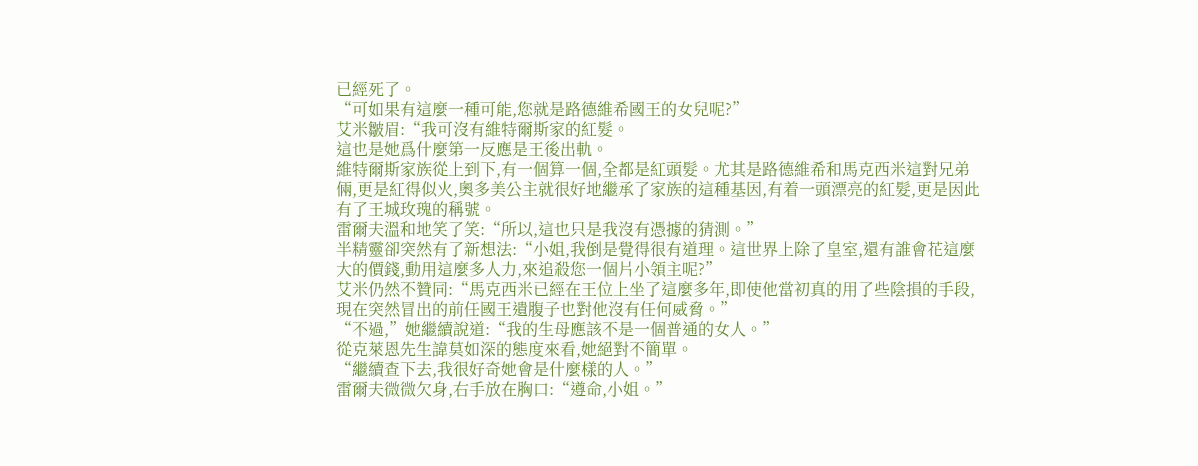已經死了。
“可如果有這麼一種可能,您就是路德維希國王的女兒呢?”
艾米皺眉:“我可沒有維特爾斯家的紅髮。
這也是她爲什麼第一反應是王後出軌。
維特爾斯家族從上到下,有一個算一個,全都是紅頭髮。尤其是路德維希和馬克西米這對兄弟倆,更是紅得似火,奧多美公主就很好地繼承了家族的這種基因,有着一頭漂亮的紅髮,更是因此有了王城玫瑰的稱號。
雷爾夫溫和地笑了笑:“所以,這也只是我沒有憑據的猜測。”
半精靈卻突然有了新想法:“小姐,我倒是覺得很有道理。這世界上除了皇室,還有誰會花這麼大的價錢,動用這麼多人力,來追殺您一個片小領主呢?”
艾米仍然不贊同:“馬克西米已經在王位上坐了這麼多年,即使他當初真的用了些陰損的手段,現在突然冒出的前任國王遺腹子也對他沒有任何威脅。”
“不過,”她繼續說道:“我的生母應該不是一個普通的女人。”
從克萊恩先生諱莫如深的態度來看,她絕對不簡單。
“繼續查下去,我很好奇她會是什麼樣的人。”
雷爾夫微微欠身,右手放在胸口:“遵命,小姐。”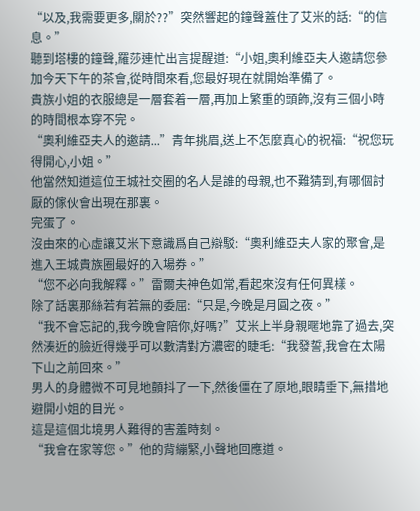“以及,我需要更多,關於??”突然響起的鐘聲蓋住了艾米的話:“的信息。”
聽到塔樓的鐘聲,羅莎連忙出言提醒道:“小姐,奧利維亞夫人邀請您參加今天下午的茶會,從時間來看,您最好現在就開始準備了。
貴族小姐的衣服總是一層套着一層,再加上繁重的頭飾,沒有三個小時的時間根本穿不完。
“奧利維亞夫人的邀請...”青年挑眉,送上不怎麼真心的祝福:“祝您玩得開心,小姐。”
他當然知道這位王城社交圈的名人是誰的母親,也不難猜到,有哪個討厭的傢伙會出現在那裏。
完蛋了。
沒由來的心虛讓艾米下意識爲自己辯駁:“奧利維亞夫人家的聚會,是進入王城貴族圈最好的入場券。”
“您不必向我解釋。”雷爾夫神色如常,看起來沒有任何異樣。
除了話裏那絲若有若無的委屈:“只是,今晚是月圓之夜。”
“我不會忘記的,我今晚會陪你,好嗎?”艾米上半身親暱地靠了過去,突然湊近的臉近得幾乎可以數清對方濃密的睫毛:“我發誓,我會在太陽下山之前回來。”
男人的身體微不可見地顫抖了一下,然後僵在了原地,眼睛垂下,無措地避開小姐的目光。
這是這個北境男人難得的害羞時刻。
“我會在家等您。”他的背繃緊,小聲地回應道。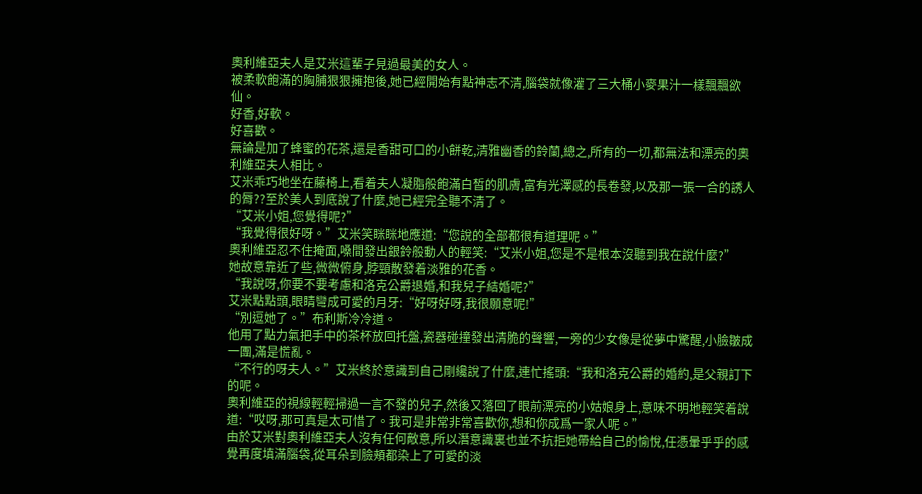奧利維亞夫人是艾米這輩子見過最美的女人。
被柔軟飽滿的胸脯狠狠擁抱後,她已經開始有點神志不清,腦袋就像灌了三大桶小麥果汁一樣飄飄欲仙。
好香,好軟。
好喜歡。
無論是加了蜂蜜的花茶,還是香甜可口的小餅乾,清雅幽香的鈴蘭,總之,所有的一切,都無法和漂亮的奧利維亞夫人相比。
艾米乖巧地坐在藤椅上,看着夫人凝脂般飽滿白皙的肌膚,富有光澤感的長卷發,以及那一張一合的誘人的脣??至於美人到底說了什麼,她已經完全聽不清了。
“艾米小姐,您覺得呢?”
“我覺得很好呀。”艾米笑眯眯地應道:“您說的全部都很有道理呢。”
奧利維亞忍不住掩面,嗓間發出銀鈴般動人的輕笑:“艾米小姐,您是不是根本沒聽到我在說什麼?”
她故意靠近了些,微微俯身,脖頸散發着淡雅的花香。
“我說呀,你要不要考慮和洛克公爵退婚,和我兒子結婚呢?”
艾米點點頭,眼睛彎成可愛的月牙:“好呀好呀,我很願意呢!”
“別逗她了。”布利斯冷冷道。
他用了點力氣把手中的茶杯放回托盤,瓷器碰撞發出清脆的聲響,一旁的少女像是從夢中驚醒,小臉皺成一團,滿是慌亂。
“不行的呀夫人。”艾米終於意識到自己剛纔說了什麼,連忙搖頭:“我和洛克公爵的婚約,是父親訂下的呢。
奧利維亞的視線輕輕掃過一言不發的兒子,然後又落回了眼前漂亮的小姑娘身上,意味不明地輕笑着說道:“哎呀,那可真是太可惜了。我可是非常非常喜歡你,想和你成爲一家人呢。”
由於艾米對奧利維亞夫人沒有任何敵意,所以潛意識裏也並不抗拒她帶給自己的愉悅,任憑暈乎乎的感覺再度填滿腦袋,從耳朵到臉頰都染上了可愛的淡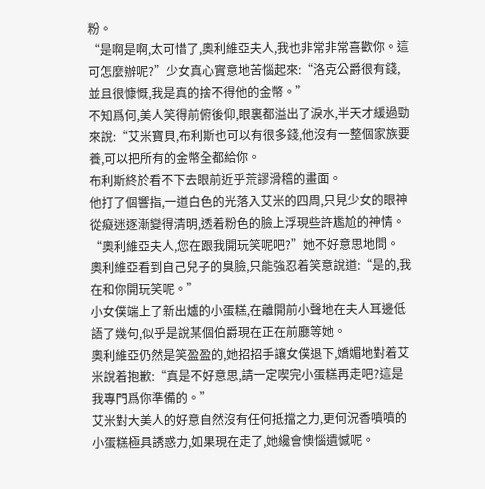粉。
“是啊是啊,太可惜了,奧利維亞夫人,我也非常非常喜歡你。這可怎麼辦呢?”少女真心實意地苦惱起來:“洛克公爵很有錢,並且很慷慨,我是真的捨不得他的金幣。”
不知爲何,美人笑得前俯後仰,眼裏都溢出了淚水,半天才緩過勁來說:“艾米寶貝,布利斯也可以有很多錢,他沒有一整個家族要養,可以把所有的金幣全都給你。
布利斯終於看不下去眼前近乎荒謬滑稽的畫面。
他打了個響指,一道白色的光落入艾米的四周,只見少女的眼神從癡迷逐漸變得清明,透着粉色的臉上浮現些許尷尬的神情。
“奧利維亞夫人,您在跟我開玩笑呢吧?”她不好意思地問。
奧利維亞看到自己兒子的臭臉,只能強忍着笑意說道:“是的,我在和你開玩笑呢。”
小女僕端上了新出爐的小蛋糕,在離開前小聲地在夫人耳邊低語了幾句,似乎是說某個伯爵現在正在前廳等她。
奧利維亞仍然是笑盈盈的,她招招手讓女僕退下,嬌媚地對着艾米說着抱歉:“真是不好意思,請一定喫完小蛋糕再走吧?這是我專門爲你準備的。”
艾米對大美人的好意自然沒有任何抵擋之力,更何況香噴噴的小蛋糕極具誘惑力,如果現在走了,她纔會懊惱遺憾呢。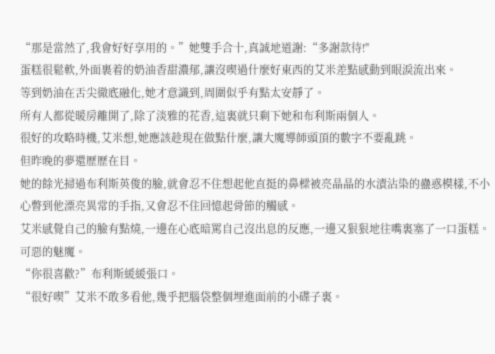“那是當然了,我會好好享用的。”她雙手合十,真誠地道謝:“多謝款待!"
蛋糕很鬆軟,外面裹着的奶油香甜濃郁,讓沒喫過什麼好東西的艾米差點感動到眼淚流出來。
等到奶油在舌尖徹底融化,她才意識到,周圍似乎有點太安靜了。
所有人都從暖房離開了,除了淡雅的花香,這裏就只剩下她和布利斯兩個人。
很好的攻略時機,艾米想,她應該趁現在做點什麼,讓大魔導師頭頂的數字不要亂跳。
但昨晚的夢還歷歷在目。
她的餘光掃過布利斯英俊的臉,就會忍不住想起他直挺的鼻樑被亮晶晶的水漬沾染的蠱惑模樣,不小心瞥到他漂亮異常的手指,又會忍不住回憶起骨節的觸感。
艾米感覺自己的臉有點燒,一邊在心底暗罵自己沒出息的反應,一邊又狠狠地往嘴裏塞了一口蛋糕。
可惡的魅魔。
“你很喜歡?”布利斯緩緩張口。
“很好喫”艾米不敢多看他,幾乎把腦袋整個埋進面前的小碟子裏。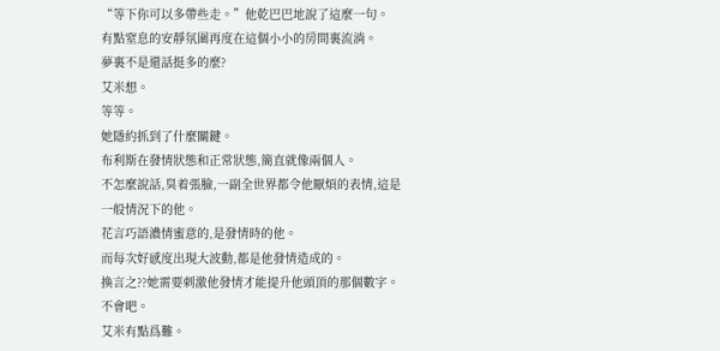“等下你可以多帶些走。”他乾巴巴地說了這麼一句。
有點窒息的安靜氛圍再度在這個小小的房間裏流淌。
夢裏不是還話挺多的麼?
艾米想。
等等。
她隱約抓到了什麼關鍵。
布利斯在發情狀態和正常狀態,簡直就像兩個人。
不怎麼說話,臭着張臉,一副全世界都令他厭煩的表情,這是一般情況下的他。
花言巧語濃情蜜意的,是發情時的他。
而每次好感度出現大波動,都是他發情造成的。
換言之??她需要刺激他發情才能提升他頭頂的那個數字。
不會吧。
艾米有點爲難。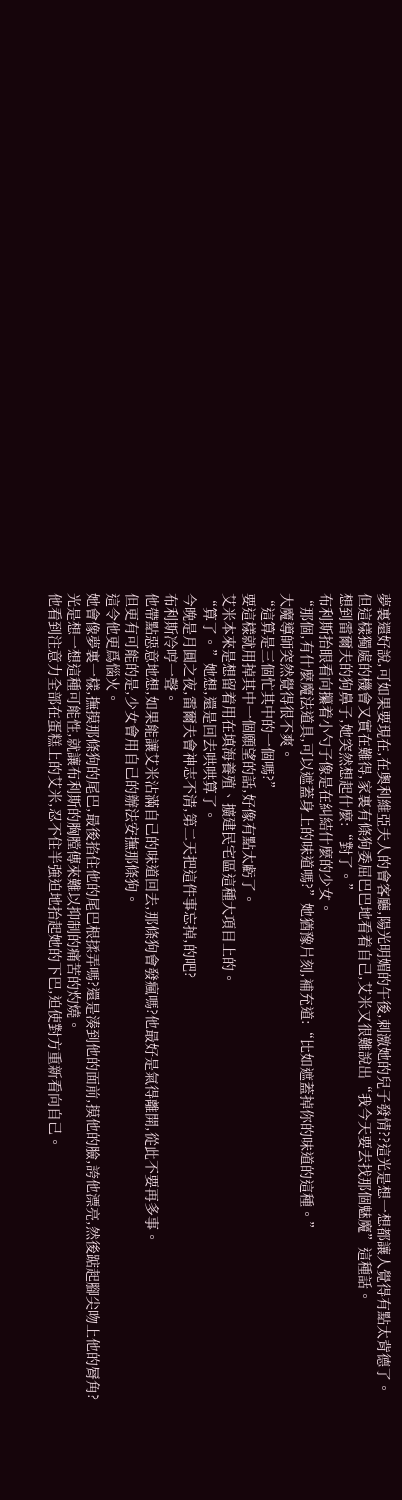夢裏還好說,可如果要現在,在奧利維亞夫人的會客廳,陽光明媚的午後,刺激她的兒子發情??這光是想一想都讓人覺得有點太背德了。
但這樣獨處的機會又實在難得,家裏有條狗委屈巴巴地看着自己,艾米又很難說出“我今天要去找那個魅魔”這種話。
想到雷爾夫的狗鼻子,她突然想起什麼:“對了。”
布利斯抬眼看向攥着小勺子像是在糾結什麼的少女。
“那個,有什麼魔法道具,可以遮蓋身上的味道嗎?”她猶豫片刻,補充道:“比如遮蓋掉你的味道的這種。”
大魔導師突然覺得很不爽。
“這算是三個忙其中的一個嗎?”
要這樣就用掉其中一個願望的話,好像有點太虧了。
艾米本來是想留着用在填海養殖、擴建民宅區這種大項目上的。
“算了。”她想,還是回去哄哄算了。
今晚是月圓之夜,雷爾夫會神志不清,第二天把這件事忘掉,的吧?
布利斯冷哼一聲。
他帶點惡意地想,如果能讓艾米沾滿自己的味道回去,那條狗會發瘋嗎?他最好是氣得離開,從此不要再多事。
但更有可能的是,少女會用自己的辦法安撫那條狗。
這令他更爲惱火。
她會像夢裏一樣,撫摸那條狗的尾巴,最後掐住他的尾巴根揉弄嗎?還是湊到他的面前,摸他的臉,誇他漂亮,然後踮起腳尖吻上他的脣角?
光是想一想這種可能性,就讓布利斯的胸膛傳來難以抑制的痛苦的灼燒。
他看到注意力全部在蛋糕上的艾米,忍不住半強迫地抬起她的下巴,迫使對方重新看向自己。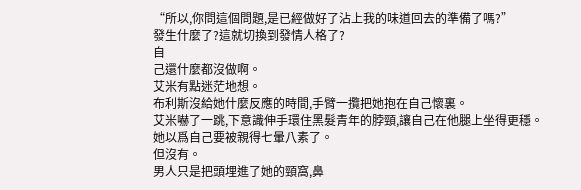“所以,你問這個問題,是已經做好了沾上我的味道回去的準備了嗎?”
發生什麼了?這就切換到發情人格了?
自
己還什麼都沒做啊。
艾米有點迷茫地想。
布利斯沒給她什麼反應的時間,手臂一攬把她抱在自己懷裏。
艾米嚇了一跳,下意識伸手環住黑髮青年的脖頸,讓自己在他腿上坐得更穩。
她以爲自己要被親得七暈八素了。
但沒有。
男人只是把頭埋進了她的頸窩,鼻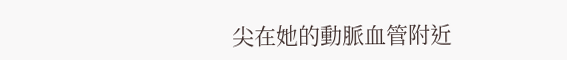尖在她的動脈血管附近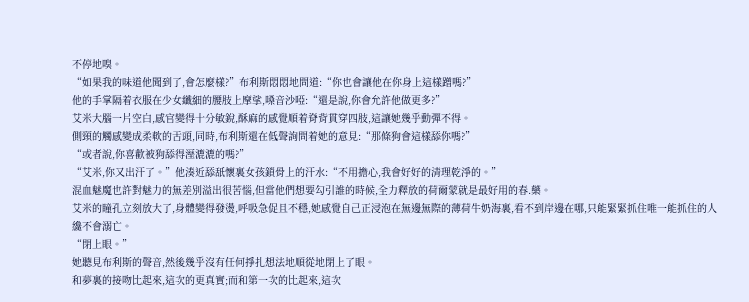不停地嗅。
“如果我的味道他聞到了,會怎麼樣?”布利斯悶悶地問道:“你也會讓他在你身上這樣蹭嗎?”
他的手掌隔着衣服在少女纖細的腰肢上摩挲,嗓音沙啞:“還是說,你會允許他做更多?”
艾米大腦一片空白,感官變得十分敏銳,酥麻的感覺順着脊背貫穿四肢,這讓她幾乎動彈不得。
側頸的觸感變成柔軟的舌頭,同時,布利斯還在低聲詢問着她的意見:“那條狗會這樣舔你嗎?”
“或者說,你喜歡被狗舔得溼漉漉的嗎?”
“艾米,你又出汗了。”他湊近舔舐懷裏女孩鎖骨上的汗水:“不用擔心,我會好好的清理乾淨的。”
混血魅魔也許對魅力的無差別溢出很苦惱,但當他們想要勾引誰的時候,全力釋放的荷爾蒙就是最好用的春.藥。
艾米的瞳孔立刻放大了,身體變得發燙,呼吸急促且不穩,她感覺自己正浸泡在無邊無際的薄荷牛奶海裏,看不到岸邊在哪,只能緊緊抓住唯一能抓住的人纔不會溺亡。
“閉上眼。”
她聽見布利斯的聲音,然後幾乎沒有任何掙扎想法地順從地閉上了眼。
和夢裏的接吻比起來,這次的更真實;而和第一次的比起來,這次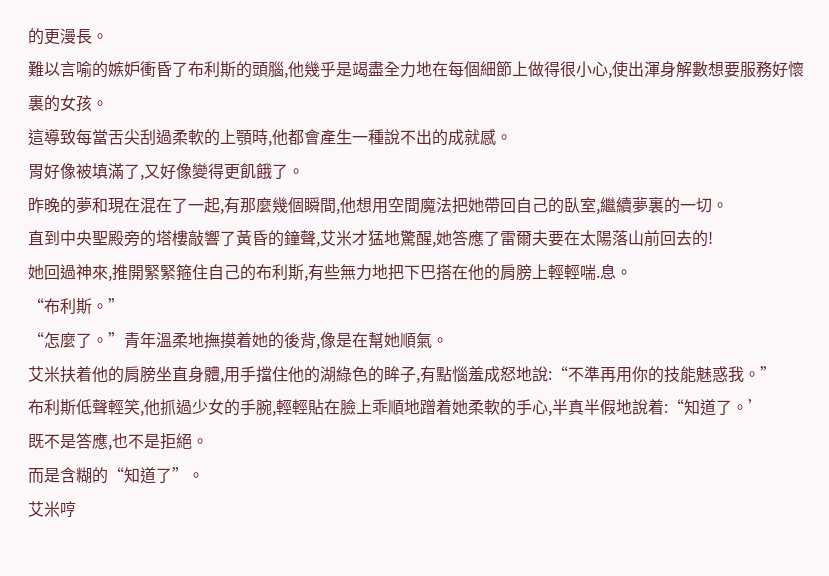的更漫長。
難以言喻的嫉妒衝昏了布利斯的頭腦,他幾乎是竭盡全力地在每個細節上做得很小心,使出渾身解數想要服務好懷裏的女孩。
這導致每當舌尖刮過柔軟的上顎時,他都會產生一種說不出的成就感。
胃好像被填滿了,又好像變得更飢餓了。
昨晚的夢和現在混在了一起,有那麼幾個瞬間,他想用空間魔法把她帶回自己的臥室,繼續夢裏的一切。
直到中央聖殿旁的塔樓敲響了黃昏的鐘聲,艾米才猛地驚醒,她答應了雷爾夫要在太陽落山前回去的!
她回過神來,推開緊緊箍住自己的布利斯,有些無力地把下巴搭在他的肩膀上輕輕喘.息。
“布利斯。”
“怎麼了。”青年溫柔地撫摸着她的後背,像是在幫她順氣。
艾米扶着他的肩膀坐直身體,用手擋住他的湖綠色的眸子,有點惱羞成怒地說:“不準再用你的技能魅惑我。”
布利斯低聲輕笑,他抓過少女的手腕,輕輕貼在臉上乖順地蹭着她柔軟的手心,半真半假地說着:“知道了。’
既不是答應,也不是拒絕。
而是含糊的“知道了”。
艾米哼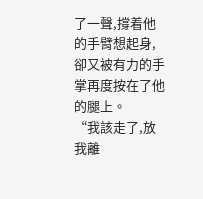了一聲,撐着他的手臂想起身,卻又被有力的手掌再度按在了他的腿上。
“我該走了,放我離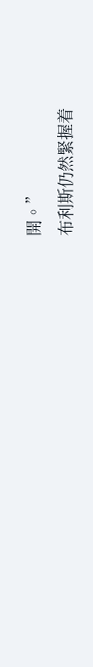開。”
布利斯仍然緊握着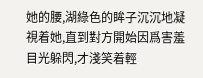她的腰,湖綠色的眸子沉沉地凝視着她,直到對方開始因爲害羞目光躲閃,才淺笑着輕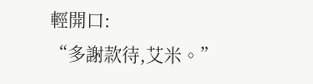輕開口:
“多謝款待,艾米。”